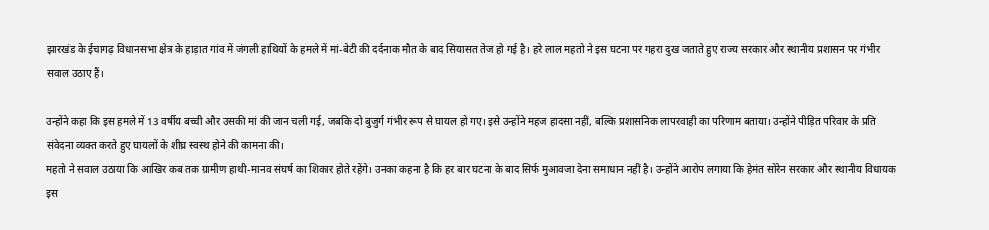झारखंड के ईचागढ़ विधानसभा क्षेत्र के हाड़ात गांव में जंगली हाथियों के हमले में मां-बेटी की दर्दनाक मौत के बाद सियासत तेज हो गई है। हरे लाल महतो ने इस घटना पर गहरा दुख जताते हुए राज्य सरकार और स्थानीय प्रशासन पर गंभीर सवाल उठाए हैं।

उन्होंने कहा कि इस हमले में 13 वर्षीय बच्ची और उसकी मां की जान चली गई, जबकि दो बुजुर्ग गंभीर रूप से घायल हो गए। इसे उन्होंने महज हादसा नहीं, बल्कि प्रशासनिक लापरवाही का परिणाम बताया। उन्होंने पीड़ित परिवार के प्रति संवेदना व्यक्त करते हुए घायलों के शीघ्र स्वस्थ होने की कामना की।
महतो ने सवाल उठाया कि आखिर कब तक ग्रामीण हाथी-मानव संघर्ष का शिकार होते रहेंगे। उनका कहना है कि हर बार घटना के बाद सिर्फ मुआवजा देना समाधान नहीं है। उन्होंने आरोप लगाया कि हेमंत सोरेन सरकार और स्थानीय विधायक इस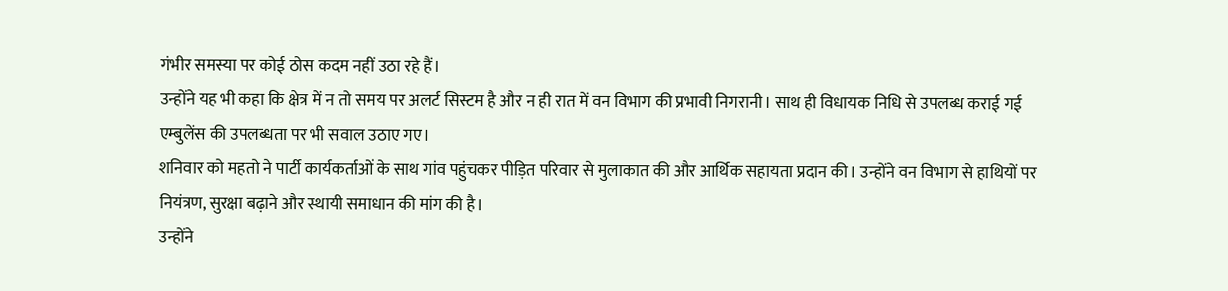गंभीर समस्या पर कोई ठोस कदम नहीं उठा रहे हैं।
उन्होंने यह भी कहा कि क्षेत्र में न तो समय पर अलर्ट सिस्टम है और न ही रात में वन विभाग की प्रभावी निगरानी। साथ ही विधायक निधि से उपलब्ध कराई गई एम्बुलेंस की उपलब्धता पर भी सवाल उठाए गए।
शनिवार को महतो ने पार्टी कार्यकर्ताओं के साथ गांव पहुंचकर पीड़ित परिवार से मुलाकात की और आर्थिक सहायता प्रदान की। उन्होंने वन विभाग से हाथियों पर नियंत्रण, सुरक्षा बढ़ाने और स्थायी समाधान की मांग की है।
उन्होंने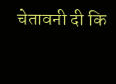चेतावनी दी कि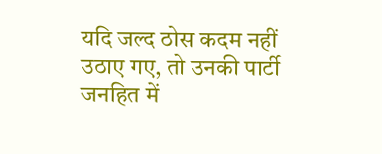यदि जल्द ठोस कदम नहीं उठाए गए, तो उनकी पार्टी जनहित में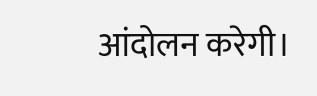आंदोलन करेगी।